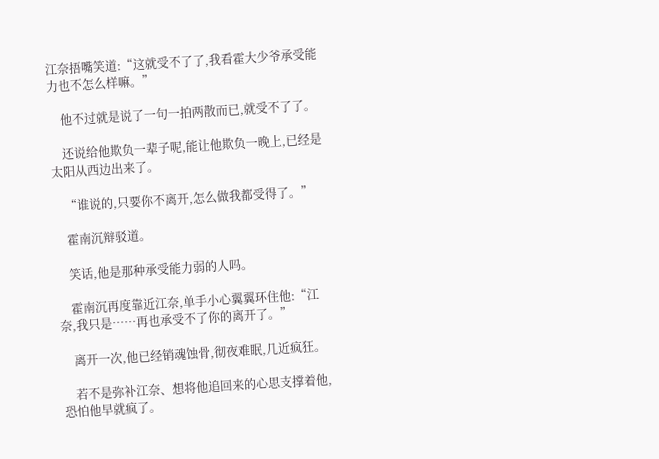江奈捂嘴笑道:“这就受不了了,我看霍大少爷承受能力也不怎么样嘛。”

    他不过就是说了一句一拍两散而已,就受不了了。

    还说给他欺负一辈子呢,能让他欺负一晚上,已经是太阳从西边出来了。

    “谁说的,只要你不离开,怎么做我都受得了。”

    霍南沉辩驳道。

    笑话,他是那种承受能力弱的人吗。

    霍南沉再度靠近江奈,单手小心翼翼环住他:“江奈,我只是……再也承受不了你的离开了。”

    离开一次,他已经销魂蚀骨,彻夜难眠,几近疯狂。

    若不是弥补江奈、想将他追回来的心思支撑着他,恐怕他早就疯了。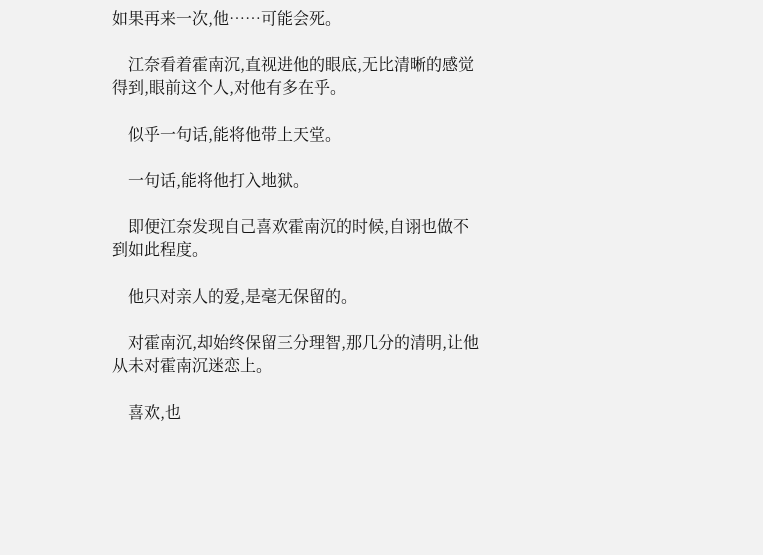如果再来一次,他……可能会死。

    江奈看着霍南沉,直视进他的眼底,无比清晰的感觉得到,眼前这个人,对他有多在乎。

    似乎一句话,能将他带上天堂。

    一句话,能将他打入地狱。

    即便江奈发现自己喜欢霍南沉的时候,自诩也做不到如此程度。

    他只对亲人的爱,是毫无保留的。

    对霍南沉,却始终保留三分理智,那几分的清明,让他从未对霍南沉迷恋上。

    喜欢,也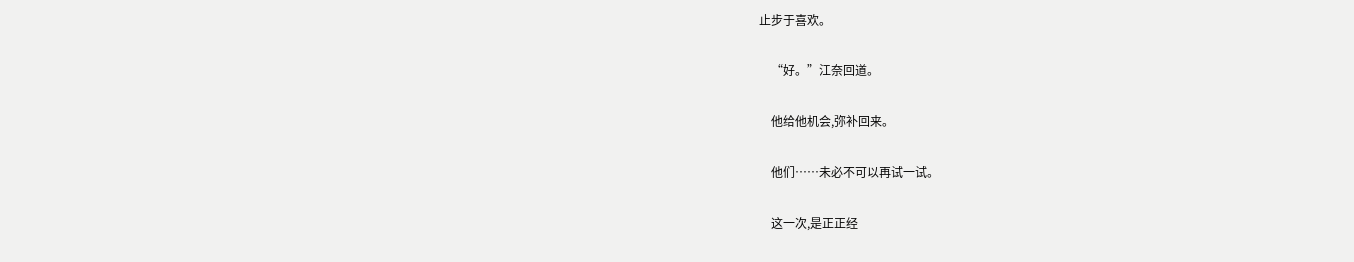止步于喜欢。

    “好。”江奈回道。

    他给他机会,弥补回来。

    他们……未必不可以再试一试。

    这一次,是正正经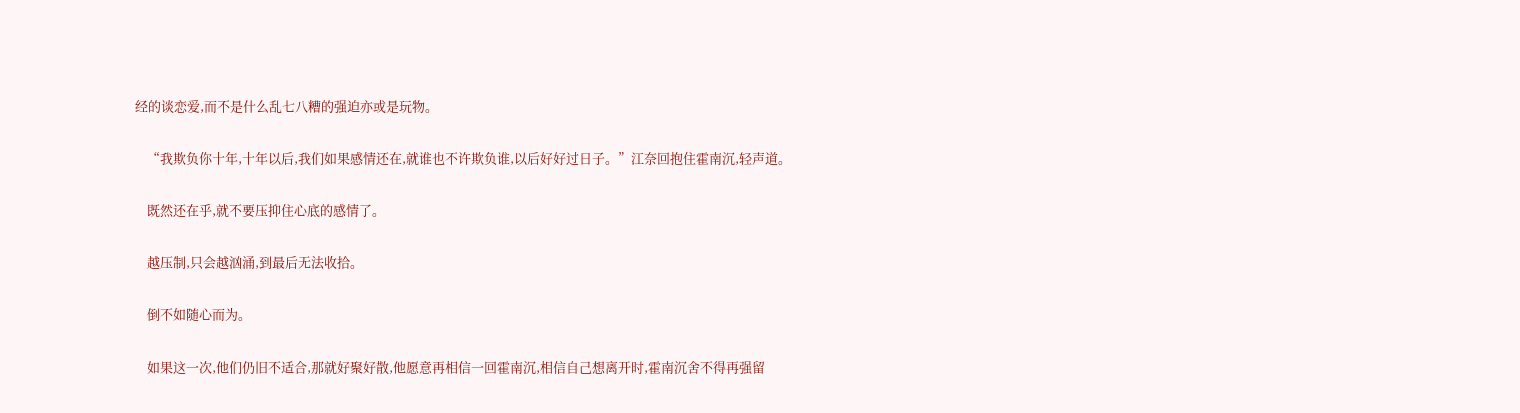经的谈恋爱,而不是什么乱七八糟的强迫亦或是玩物。

    “我欺负你十年,十年以后,我们如果感情还在,就谁也不许欺负谁,以后好好过日子。”江奈回抱住霍南沉,轻声道。

    既然还在乎,就不要压抑住心底的感情了。

    越压制,只会越汹涌,到最后无法收拾。

    倒不如随心而为。

    如果这一次,他们仍旧不适合,那就好聚好散,他愿意再相信一回霍南沉,相信自己想离开时,霍南沉舍不得再强留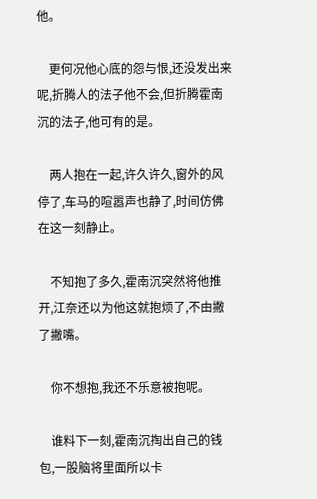他。

    更何况他心底的怨与恨,还没发出来呢,折腾人的法子他不会,但折腾霍南沉的法子,他可有的是。

    两人抱在一起,许久许久,窗外的风停了,车马的喧嚣声也静了,时间仿佛在这一刻静止。

    不知抱了多久,霍南沉突然将他推开,江奈还以为他这就抱烦了,不由撇了撇嘴。

    你不想抱,我还不乐意被抱呢。

    谁料下一刻,霍南沉掏出自己的钱包,一股脑将里面所以卡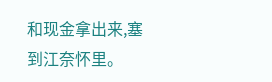和现金拿出来,塞到江奈怀里。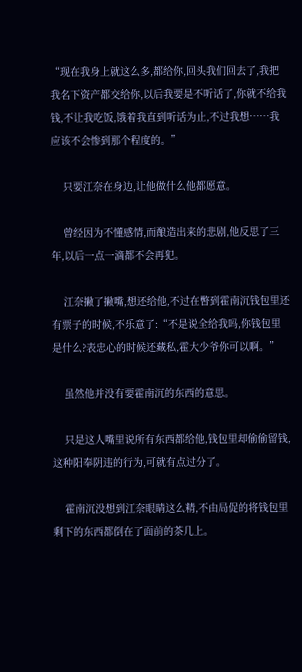“现在我身上就这么多,都给你,回头我们回去了,我把我名下资产都交给你,以后我要是不听话了,你就不给我钱,不让我吃饭,饿着我直到听话为止,不过我想……我应该不会惨到那个程度的。”

    只要江奈在身边,让他做什么他都愿意。

    曾经因为不懂感情,而酿造出来的悲剧,他反思了三年,以后一点一滴都不会再犯。

    江奈撇了撇嘴,想还给他,不过在瞥到霍南沉钱包里还有票子的时候,不乐意了:“不是说全给我吗,你钱包里是什么?表忠心的时候还藏私,霍大少爷你可以啊。”

    虽然他并没有要霍南沉的东西的意思。

    只是这人嘴里说所有东西都给他,钱包里却偷偷留钱,这种阳奉阴违的行为,可就有点过分了。

    霍南沉没想到江奈眼睛这么精,不由局促的将钱包里剩下的东西都倒在了面前的茶几上。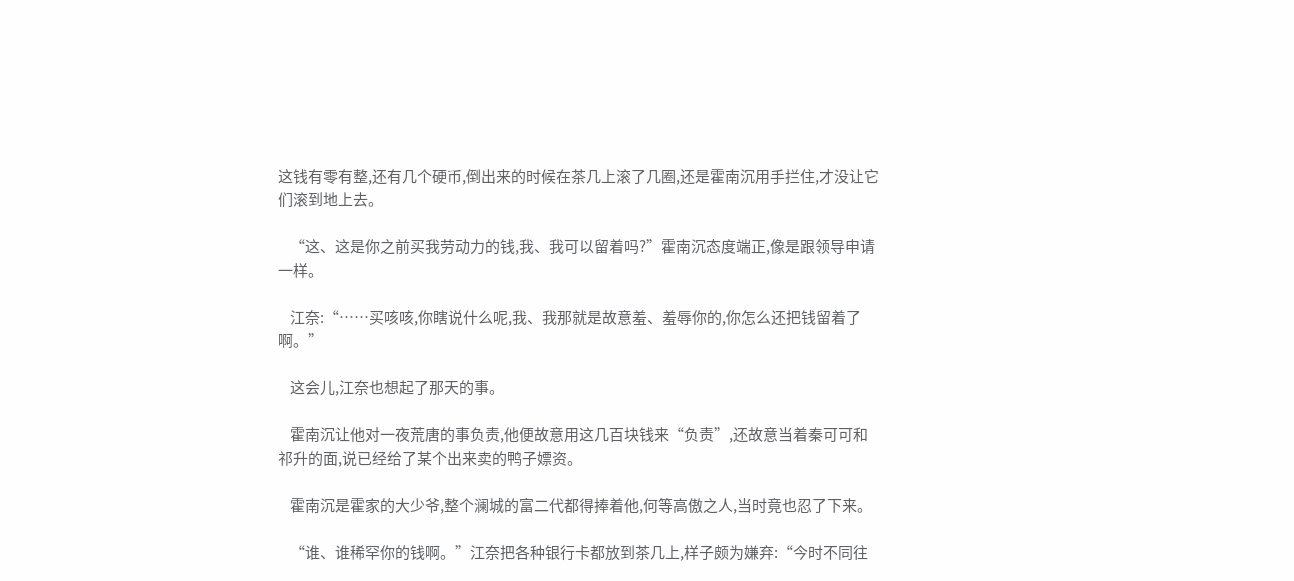这钱有零有整,还有几个硬币,倒出来的时候在茶几上滚了几圈,还是霍南沉用手拦住,才没让它们滚到地上去。

    “这、这是你之前买我劳动力的钱,我、我可以留着吗?”霍南沉态度端正,像是跟领导申请一样。

    江奈:“……买咳咳,你瞎说什么呢,我、我那就是故意羞、羞辱你的,你怎么还把钱留着了啊。”

    这会儿,江奈也想起了那天的事。

    霍南沉让他对一夜荒唐的事负责,他便故意用这几百块钱来“负责”,还故意当着秦可可和祁升的面,说已经给了某个出来卖的鸭子嫖资。

    霍南沉是霍家的大少爷,整个澜城的富二代都得捧着他,何等高傲之人,当时竟也忍了下来。

    “谁、谁稀罕你的钱啊。”江奈把各种银行卡都放到茶几上,样子颇为嫌弃:“今时不同往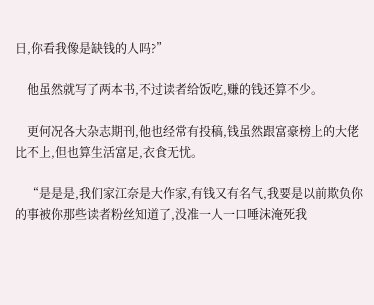日,你看我像是缺钱的人吗?”

    他虽然就写了两本书,不过读者给饭吃,赚的钱还算不少。

    更何况各大杂志期刊,他也经常有投稿,钱虽然跟富豪榜上的大佬比不上,但也算生活富足,衣食无忧。

    “是是是,我们家江奈是大作家,有钱又有名气,我要是以前欺负你的事被你那些读者粉丝知道了,没准一人一口唾沫淹死我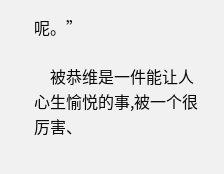呢。”

    被恭维是一件能让人心生愉悦的事,被一个很厉害、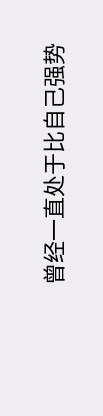曾经一直处于比自己强势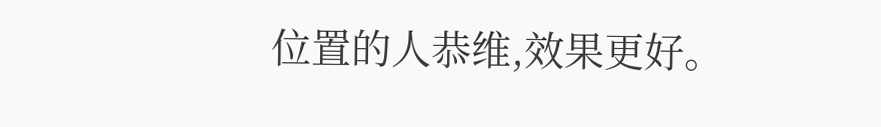位置的人恭维,效果更好。